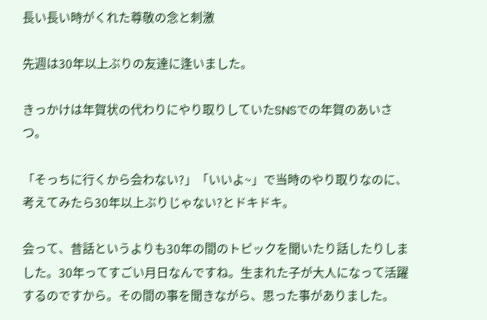長い長い時がくれた尊敬の念と刺激

先週は30年以上ぶりの友達に逢いました。

きっかけは年賀状の代わりにやり取りしていたSNSでの年賀のあいさつ。

「そっちに行くから会わない?」「いいよ~」で当時のやり取りなのに、考えてみたら30年以上ぶりじゃない?とドキドキ。

会って、昔話というよりも30年の間のトピックを聞いたり話したりしました。30年ってすごい月日なんですね。生まれた子が大人になって活躍するのですから。その間の事を聞きながら、思った事がありました。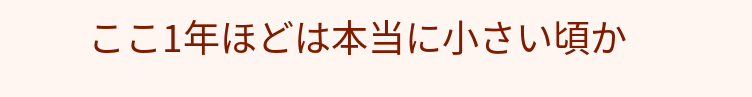ここ1年ほどは本当に小さい頃か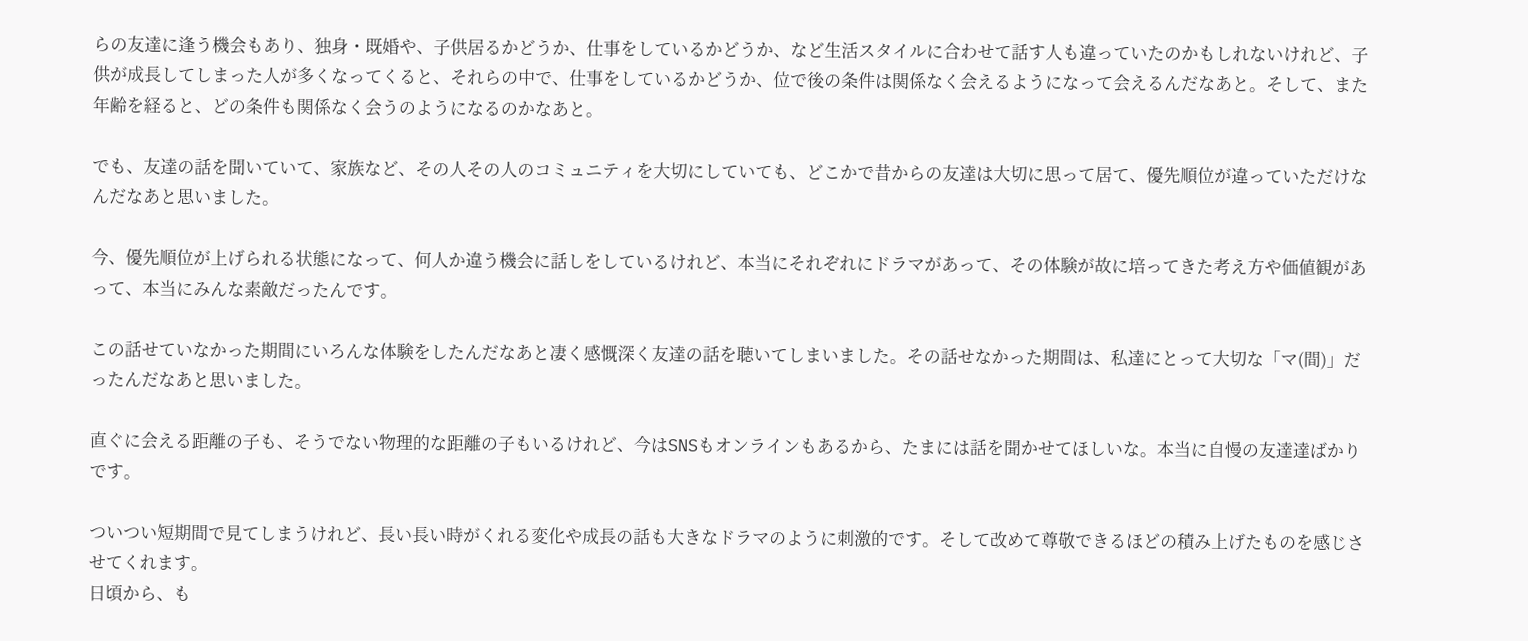らの友達に逢う機会もあり、独身・既婚や、子供居るかどうか、仕事をしているかどうか、など生活スタイルに合わせて話す人も違っていたのかもしれないけれど、子供が成長してしまった人が多くなってくると、それらの中で、仕事をしているかどうか、位で後の条件は関係なく会えるようになって会えるんだなあと。そして、また年齢を経ると、どの条件も関係なく会うのようになるのかなあと。

でも、友達の話を聞いていて、家族など、その人その人のコミュニティを大切にしていても、どこかで昔からの友達は大切に思って居て、優先順位が違っていただけなんだなあと思いました。

今、優先順位が上げられる状態になって、何人か違う機会に話しをしているけれど、本当にそれぞれにドラマがあって、その体験が故に培ってきた考え方や価値観があって、本当にみんな素敵だったんです。

この話せていなかった期間にいろんな体験をしたんだなあと凄く感慨深く友達の話を聴いてしまいました。その話せなかった期間は、私達にとって大切な「マ(間)」だったんだなあと思いました。

直ぐに会える距離の子も、そうでない物理的な距離の子もいるけれど、今はSNSもオンラインもあるから、たまには話を聞かせてほしいな。本当に自慢の友達達ばかりです。

ついつい短期間で見てしまうけれど、長い長い時がくれる変化や成長の話も大きなドラマのように刺激的です。そして改めて尊敬できるほどの積み上げたものを感じさせてくれます。
日頃から、も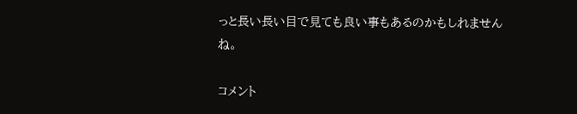っと長い長い目で見ても良い事もあるのかもしれませんね。

コメント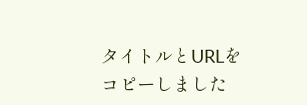タイトルとURLをコピーしました